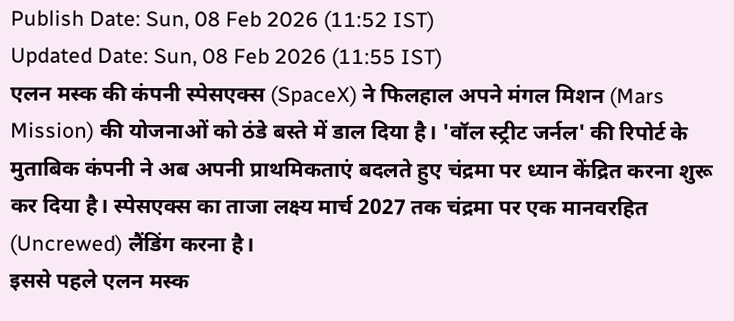Publish Date: Sun, 08 Feb 2026 (11:52 IST)
Updated Date: Sun, 08 Feb 2026 (11:55 IST)
एलन मस्क की कंपनी स्पेसएक्स (SpaceX) ने फिलहाल अपने मंगल मिशन (Mars Mission) की योजनाओं को ठंडे बस्ते में डाल दिया है। 'वॉल स्ट्रीट जर्नल' की रिपोर्ट के मुताबिक कंपनी ने अब अपनी प्राथमिकताएं बदलते हुए चंद्रमा पर ध्यान केंद्रित करना शुरू कर दिया है। स्पेसएक्स का ताजा लक्ष्य मार्च 2027 तक चंद्रमा पर एक मानवरहित (Uncrewed) लैंडिंग करना है।
इससे पहले एलन मस्क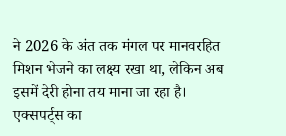ने 2026 के अंत तक मंगल पर मानवरहित मिशन भेजने का लक्ष्य रखा था, लेकिन अब इसमें देरी होना तय माना जा रहा है। एक्सपर्ट्स का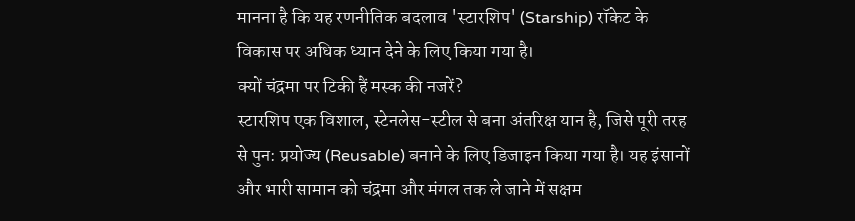मानना है कि यह रणनीतिक बदलाव 'स्टारशिप' (Starship) रॉकेट के विकास पर अधिक ध्यान देने के लिए किया गया है।
क्यों चंद्रमा पर टिकी हैं मस्क की नजरें?
स्टारशिप एक विशाल, स्टेनलेस-स्टील से बना अंतरिक्ष यान है, जिसे पूरी तरह से पुन: प्रयोज्य (Reusable) बनाने के लिए डिजाइन किया गया है। यह इंसानों और भारी सामान को चंद्रमा और मंगल तक ले जाने में सक्षम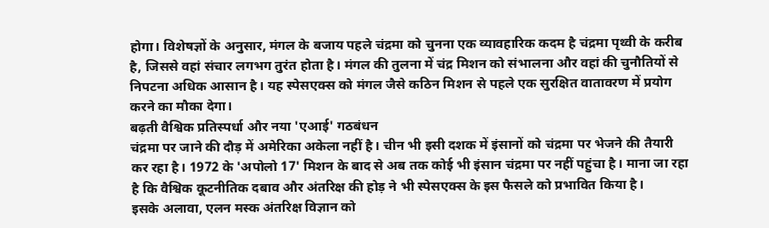होगा। विशेषज्ञों के अनुसार, मंगल के बजाय पहले चंद्रमा को चुनना एक व्यावहारिक कदम है चंद्रमा पृथ्वी के करीब है, जिससे वहां संचार लगभग तुरंत होता है। मंगल की तुलना में चंद्र मिशन को संभालना और वहां की चुनौतियों से निपटना अधिक आसान है। यह स्पेसएक्स को मंगल जैसे कठिन मिशन से पहले एक सुरक्षित वातावरण में प्रयोग करने का मौका देगा।
बढ़ती वैश्विक प्रतिस्पर्धा और नया 'एआई' गठबंधन
चंद्रमा पर जाने की दौड़ में अमेरिका अकेला नहीं है। चीन भी इसी दशक में इंसानों को चंद्रमा पर भेजने की तैयारी कर रहा है। 1972 के 'अपोलो 17' मिशन के बाद से अब तक कोई भी इंसान चंद्रमा पर नहीं पहुंचा है। माना जा रहा है कि वैश्विक कूटनीतिक दबाव और अंतरिक्ष की होड़ ने भी स्पेसएक्स के इस फैसले को प्रभावित किया है।
इसके अलावा, एलन मस्क अंतरिक्ष विज्ञान को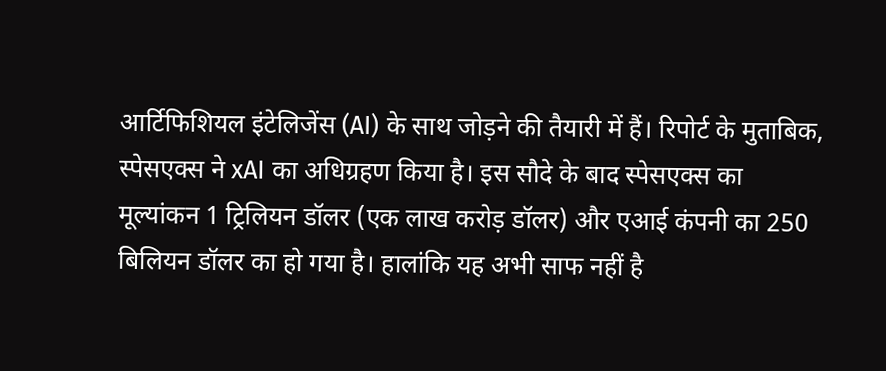आर्टिफिशियल इंटेलिजेंस (AI) के साथ जोड़ने की तैयारी में हैं। रिपोर्ट के मुताबिक, स्पेसएक्स ने xAI का अधिग्रहण किया है। इस सौदे के बाद स्पेसएक्स का मूल्यांकन 1 ट्रिलियन डॉलर (एक लाख करोड़ डॉलर) और एआई कंपनी का 250 बिलियन डॉलर का हो गया है। हालांकि यह अभी साफ नहीं है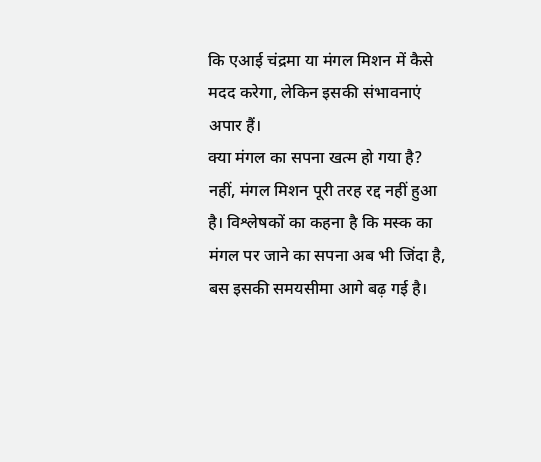कि एआई चंद्रमा या मंगल मिशन में कैसे मदद करेगा, लेकिन इसकी संभावनाएं अपार हैं।
क्या मंगल का सपना खत्म हो गया है?
नहीं, मंगल मिशन पूरी तरह रद्द नहीं हुआ है। विश्लेषकों का कहना है कि मस्क का मंगल पर जाने का सपना अब भी जिंदा है, बस इसकी समयसीमा आगे बढ़ गई है।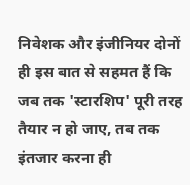निवेशक और इंजीनियर दोनों ही इस बात से सहमत हैं कि जब तक 'स्टारशिप' पूरी तरह तैयार न हो जाए, तब तक इंतजार करना ही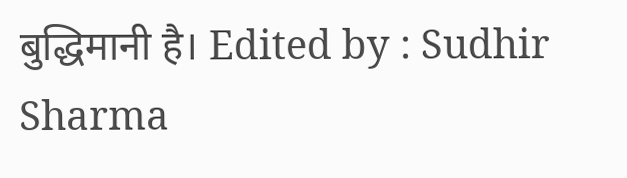बुद्धिमानी है। Edited by : Sudhir Sharma